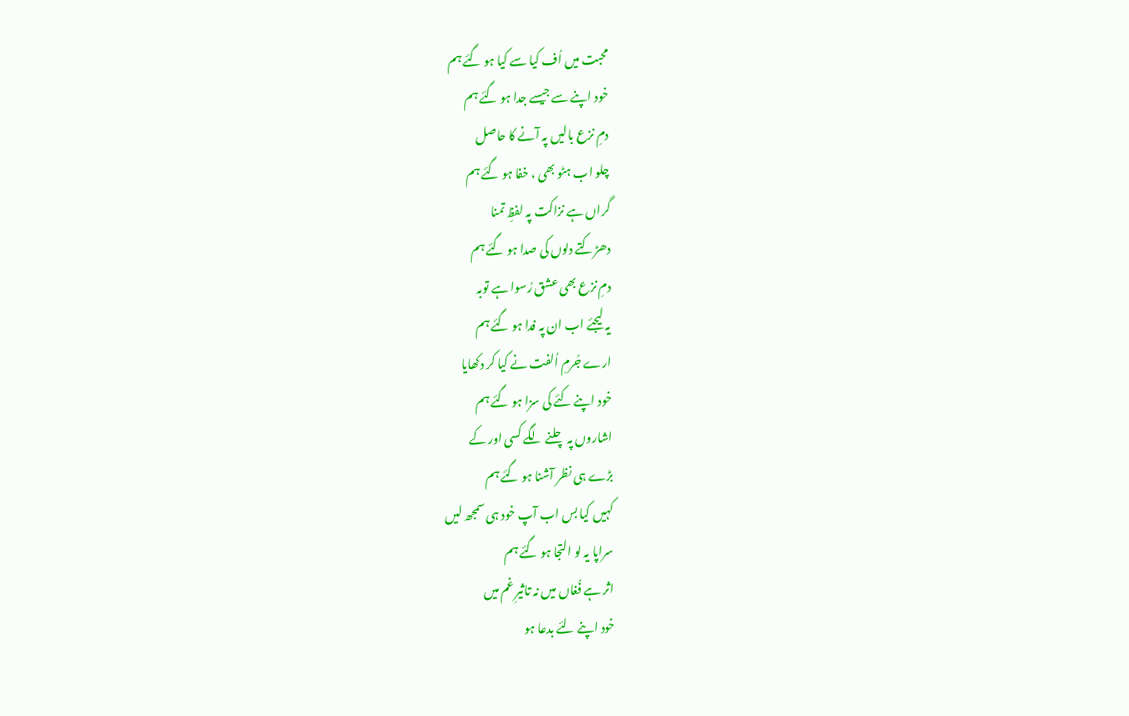محبت میں اُف کیا سے کیا ہو گئے ہم
خود اپنے سے جیسے جدا ہو گئے ہم
دمِ نزع بالیں پہ آنے کا حاصل
چلو اب ہٹو بھی ، خفا ہو گئے ہم
گراں ہے نزاکت پہ لفظِ تمنا
دھڑکتے دلوں کی صدا ہو گئے ہم
دمِ نزع بھی عشق رُسوا ہے توبہ
یہ لیجئے اب ان پہ فدا ہو گئے ہم
ارے جُرمِ اُلفت نے کیا کر دکھایا
خود اپنے کئے کی سزا ہو گئے ہم
اشاروں پہ چلنے لگے کسی اور کے
بڑے ہی نظر آشنا ہو گئے ہم
کہیں کیا بس اب آپ خود ہی سمجھ لیں
سراپا یہ لو التجا ہو گئے ہم
اثر ہے فُغاں میں نہ تاثیرِ غم میں
خود اپنے لئے بدعا ہو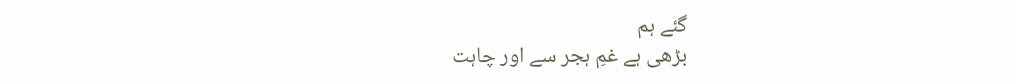گئے ہم
بڑھی ہے غمِ ہجر سے اور چاہت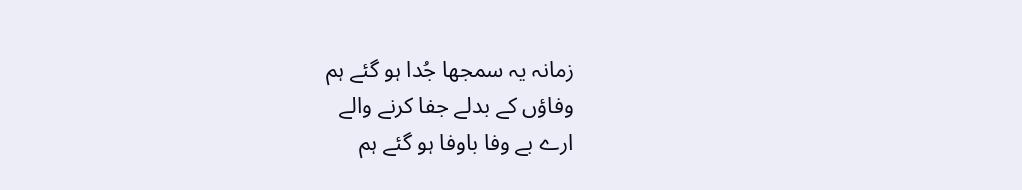زمانہ یہ سمجھا جُدا ہو گئے ہم
وفاؤں کے بدلے جفا کرنے والے
ارے بے وفا باوفا ہو گئے ہم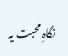نگاہِ محبت یہ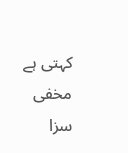کہتی ہے مخفی
سزا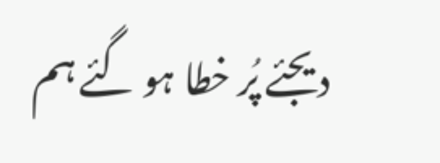دیجئے پُر خطا ہو گئے ہم